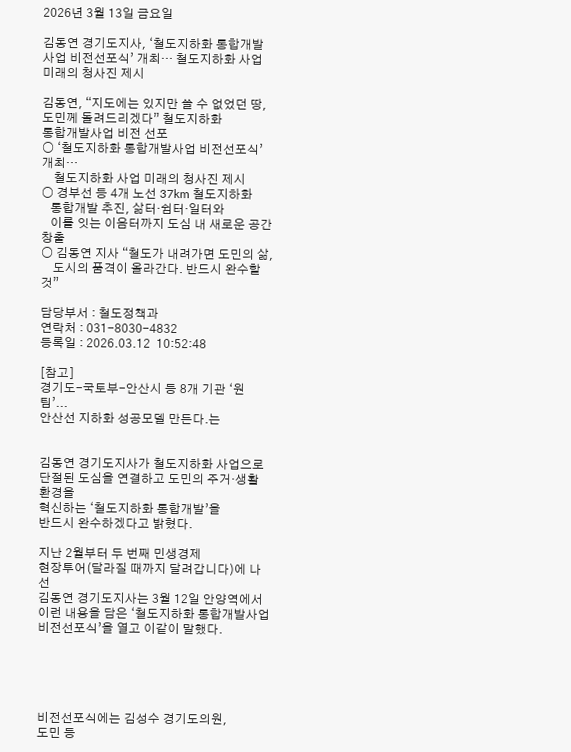2026년 3월 13일 금요일

김동연 경기도지사, ‘철도지하화 통합개발사업 비전선포식’ 개최… 철도지하화 사업 미래의 청사진 제시

김동연, “지도에는 있지만 쓸 수 없었던 땅,
도민께 돌려드리겠다” 철도지하화
통합개발사업 비전 선포
○ ‘철도지하화 통합개발사업 비전선포식’ 개최…
    철도지하화 사업 미래의 청사진 제시
○ 경부선 등 4개 노선 37km 철도지하화
   통합개발 추진, 삶터·쉼터·일터와
   이를 잇는 이음터까지 도심 내 새로운 공간 창출
○ 김동연 지사 “철도가 내려가면 도민의 삶,
    도시의 품격이 올라간다. 반드시 완수할 것”

담당부서 : 철도정책과
연락처 : 031-8030-4832
등록일 : 2026.03.12  10:52:48

[참고]
경기도-국토부-안산시 등 8개 기관 ‘원팀’...
안산선 지하화 성공모델 만든다.는


김동연 경기도지사가 철도지하화 사업으로
단절된 도심을 연결하고 도민의 주거·생활 환경을
혁신하는 ‘철도지하화 통합개발’을
반드시 완수하겠다고 밝혔다.

지난 2월부터 두 번째 민생경제
현장투어(달라질 때까지 달려갑니다)에 나선
김동연 경기도지사는 3월 12일 안양역에서
이런 내용을 담은 ‘철도지하화 통합개발사업
비전선포식’을 열고 이같이 말했다.





비전선포식에는 김성수 경기도의원,
도민 등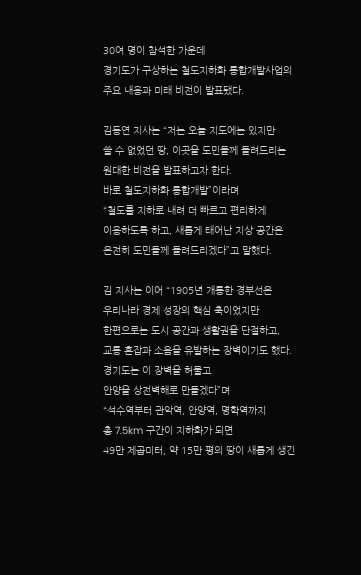30여 명이 참석한 가운데
경기도가 구상하는 철도지하화 통합개발사업의
주요 내용과 미래 비전이 발표됐다.

김동연 지사는 “저는 오늘 지도에는 있지만
쓸 수 없었던 땅, 이곳을 도민들께 돌려드리는
원대한 비전을 발표하고자 한다.
바로 철도지하화 통합개발”이라며
“철도를 지하로 내려 더 빠르고 편리하게
이용하도록 하고, 새롭게 태어난 지상 공간은
온전히 도민들께 돌려드리겠다”고 말했다.

김 지사는 이어 “1905년 개통한 경부선은
우리나라 경제 성장의 핵심 축이었지만
한편으로는 도시 공간과 생활권을 단절하고,
교통 혼잡과 소음을 유발하는 장벽이기도 했다.
경기도는 이 장벽을 허물고
안양을 상전벽해로 만들겠다”며
“석수역부터 관악역, 안양역, 명학역까지
총 7.5km 구간이 지하화가 되면
49만 제곱미터, 약 15만 평의 땅이 새롭게 생긴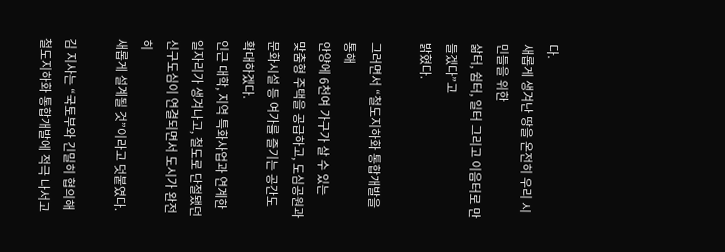다.
새롭게 생겨난 땅을 온전히 우리 시민들을 위한
삶터, 쉼터, 일터 그리고 이음터로 만들겠다”고
밝혔다.

그러면서 “철도지하화 통합개발을 통해
안양에 6천여 가구가 살 수 있는
맞춤형 주택을 공급하고, 도심공원과
문화시설 등 여가를 즐기는 공간도 확대하겠다.
인근 대학, 지역 특화사업과 연계한
일자리가 생겨나고, 철도로 단절됐던
신구도심이 연결되면서 도시가 완전히
새롭게 설계될 것”이라고 덧붙였다.

김 지사는 “국토부와 긴밀히 협의해
철도지하화 통합개발에 적극 나서고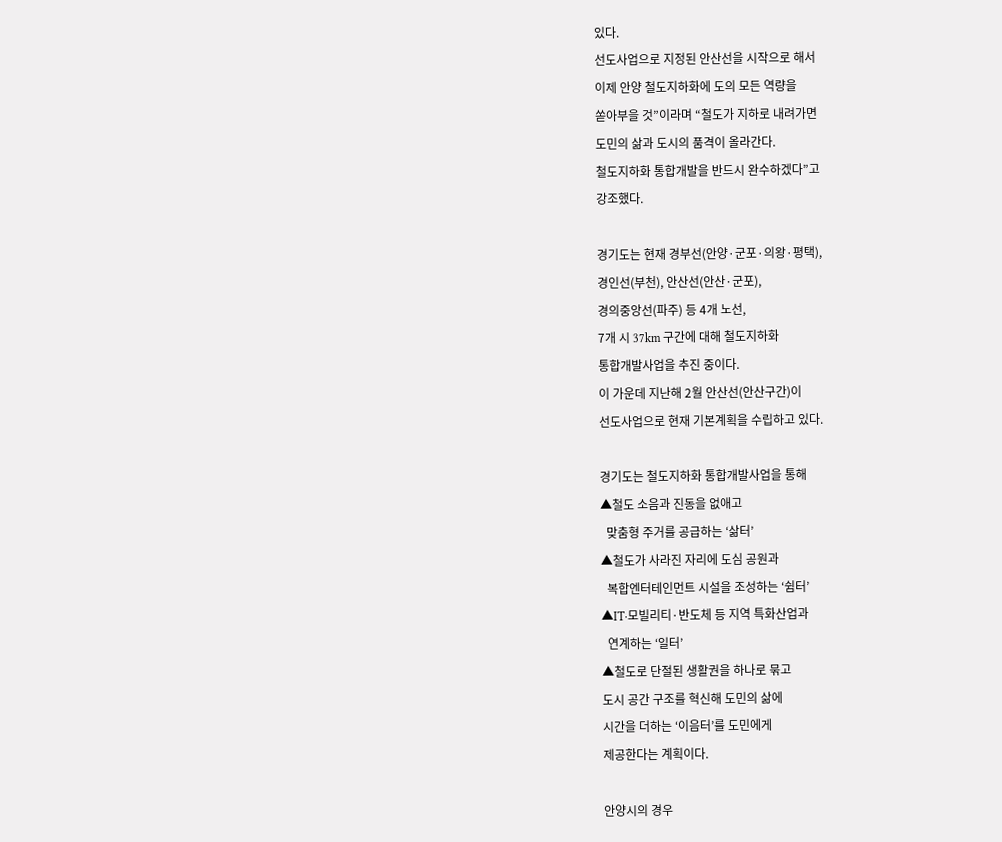있다.
선도사업으로 지정된 안산선을 시작으로 해서
이제 안양 철도지하화에 도의 모든 역량을
쏟아부을 것”이라며 “철도가 지하로 내려가면
도민의 삶과 도시의 품격이 올라간다.
철도지하화 통합개발을 반드시 완수하겠다”고
강조했다.

경기도는 현재 경부선(안양·군포·의왕·평택),
경인선(부천), 안산선(안산·군포),
경의중앙선(파주) 등 4개 노선,
7개 시 37km 구간에 대해 철도지하화
통합개발사업을 추진 중이다.
이 가운데 지난해 2월 안산선(안산구간)이
선도사업으로 현재 기본계획을 수립하고 있다.

경기도는 철도지하화 통합개발사업을 통해
▲철도 소음과 진동을 없애고
  맞춤형 주거를 공급하는 ‘삶터’
▲철도가 사라진 자리에 도심 공원과
  복합엔터테인먼트 시설을 조성하는 ‘쉼터’
▲IT·모빌리티·반도체 등 지역 특화산업과
  연계하는 ‘일터’
▲철도로 단절된 생활권을 하나로 묶고
도시 공간 구조를 혁신해 도민의 삶에
시간을 더하는 ‘이음터’를 도민에게
제공한다는 계획이다.

안양시의 경우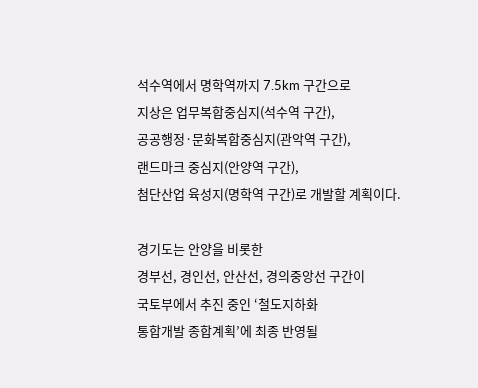석수역에서 명학역까지 7.5km 구간으로
지상은 업무복합중심지(석수역 구간),
공공행정·문화복합중심지(관악역 구간),
랜드마크 중심지(안양역 구간),
첨단산업 육성지(명학역 구간)로 개발할 계획이다.

경기도는 안양을 비롯한
경부선, 경인선, 안산선, 경의중앙선 구간이
국토부에서 추진 중인 ‘철도지하화
통합개발 종합계획’에 최종 반영될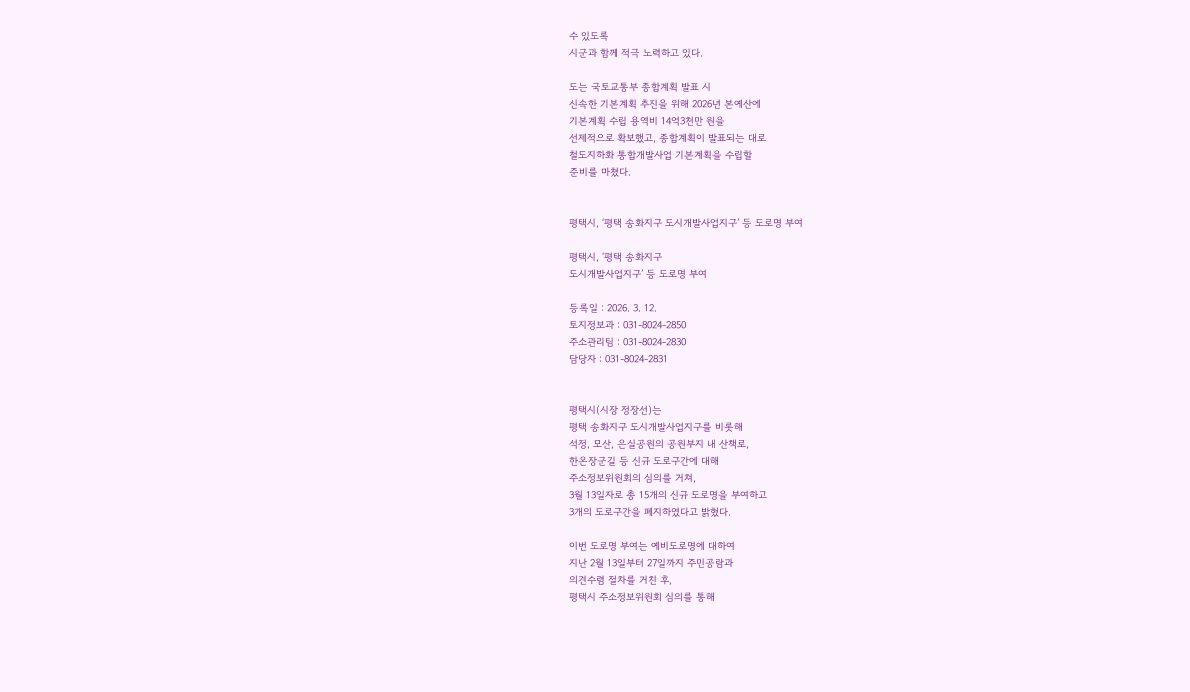수 있도록
시군과 함께 적극 노력하고 있다.

도는 국토교통부 종합계획 발표 시
신속한 기본계획 추진을 위해 2026년 본예산에
기본계획 수립 용역비 14억3천만 원을
선제적으로 확보했고, 종합계획이 발표되는 대로
철도지하화 통합개발사업 기본계획을 수립할
준비를 마쳤다.


평택시, ‘평택 송화지구 도시개발사업지구’ 등 도로명 부여

평택시, ‘평택 송화지구
도시개발사업지구’ 등 도로명 부여

등록일 : 2026. 3. 12.
토지정보과 : 031-8024-2850
주소관리팀 : 031-8024-2830
담당자 : 031-8024-2831


평택시(시장 정장선)는
평택 송화지구 도시개발사업지구를 비롯해
석정, 모산, 은실공원의 공원부지 내 산책로,
한온장군길 등 신규 도로구간에 대해
주소정보위원회의 심의를 거쳐,
3월 13일자로 총 15개의 신규 도로명을 부여하고
3개의 도로구간을 폐지하였다고 밝혔다.

이번 도로명 부여는 예비도로명에 대하여
지난 2월 13일부터 27일까지 주민공람과
의견수렴 절차를 거친 후,
평택시 주소정보위원회 심의를 통해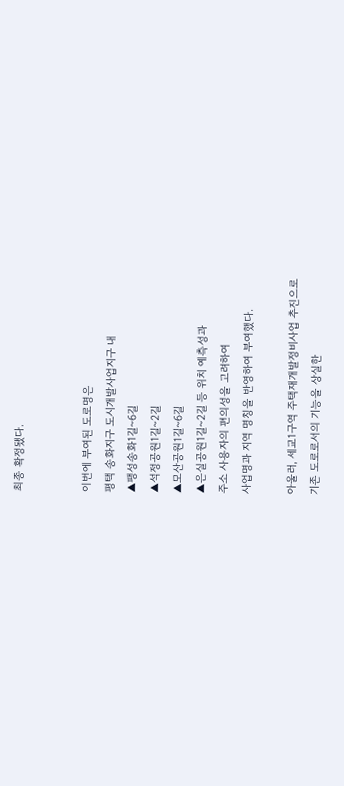최종 확정됐다.


이번에 부여된 도로명은
평택 송화지구 도시개발사업지구 내
▲팽성송화1길~6길
▲석정공원1길~2길
▲모산공원1길~6길
▲은실공원1길~2길 등 위치 예측성과
주소 사용자의 편의성을 고려하여
사업명과 지역 명칭을 반영하여 부여했다.

아울러, 세교1구역 주택재개발정비사업 추진으로
기존 도로로서의 기능을 상실한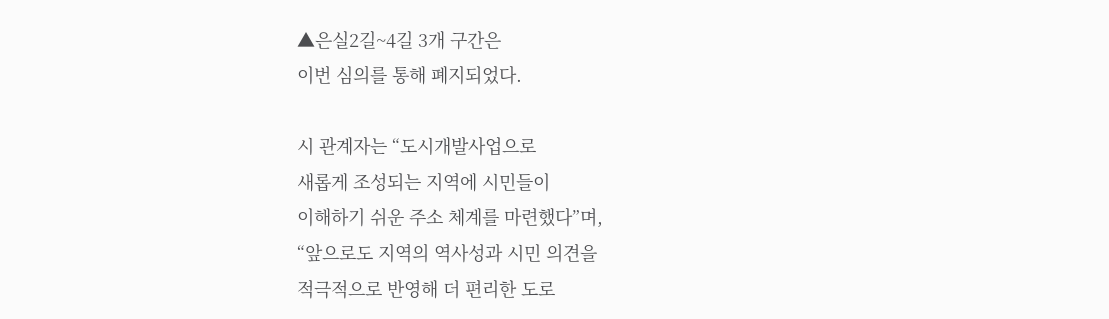▲은실2길~4길 3개 구간은
이번 심의를 통해 폐지되었다.

시 관계자는 “도시개발사업으로
새롭게 조성되는 지역에 시민들이
이해하기 쉬운 주소 체계를 마련했다”며,
“앞으로도 지역의 역사성과 시민 의견을
적극적으로 반영해 더 편리한 도로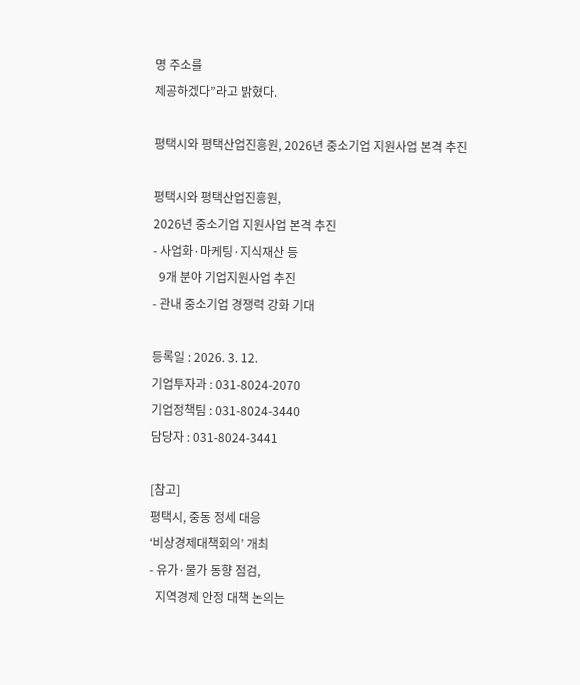명 주소를
제공하겠다”라고 밝혔다.

평택시와 평택산업진흥원, 2026년 중소기업 지원사업 본격 추진

평택시와 평택산업진흥원,
2026년 중소기업 지원사업 본격 추진
- 사업화·마케팅·지식재산 등
  9개 분야 기업지원사업 추진
- 관내 중소기업 경쟁력 강화 기대

등록일 : 2026. 3. 12.
기업투자과 : 031-8024-2070
기업정책팀 : 031-8024-3440
담당자 : 031-8024-3441

[참고]
평택시, 중동 정세 대응
‘비상경제대책회의’ 개최
- 유가·물가 동향 점검,
  지역경제 안정 대책 논의는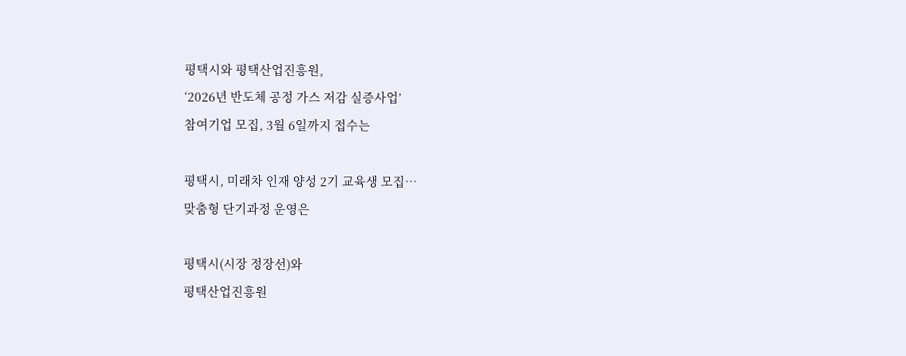평택시와 평택산업진흥원,
‘2026년 반도체 공정 가스 저감 실증사업’
참여기업 모집, 3월 6일까지 접수는

평택시, 미래차 인재 양성 2기 교육생 모집…
맞춤형 단기과정 운영은

평택시(시장 정장선)와
평택산업진흥원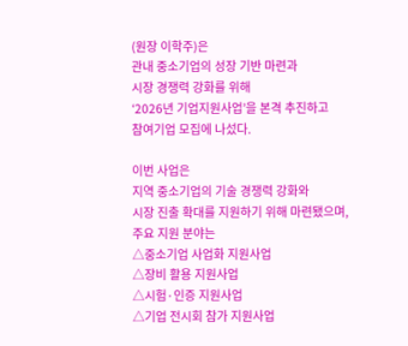(원장 이학주)은
관내 중소기업의 성장 기반 마련과
시장 경쟁력 강화를 위해
‘2026년 기업지원사업’을 본격 추진하고
참여기업 모집에 나섰다.

이번 사업은
지역 중소기업의 기술 경쟁력 강화와
시장 진출 확대를 지원하기 위해 마련됐으며,
주요 지원 분야는
△중소기업 사업화 지원사업
△장비 활용 지원사업
△시험·인증 지원사업
△기업 전시회 참가 지원사업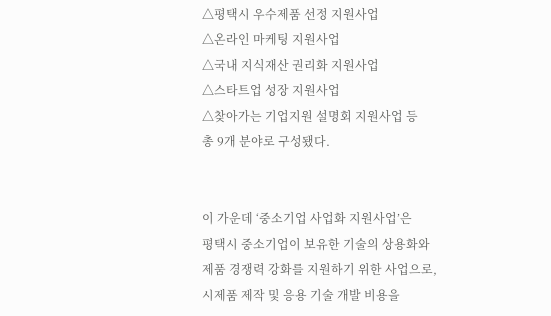△평택시 우수제품 선정 지원사업
△온라인 마케팅 지원사업
△국내 지식재산 권리화 지원사업
△스타트업 성장 지원사업
△찾아가는 기업지원 설명회 지원사업 등
총 9개 분야로 구성됐다.


이 가운데 ‘중소기업 사업화 지원사업’은
평택시 중소기업이 보유한 기술의 상용화와
제품 경쟁력 강화를 지원하기 위한 사업으로,
시제품 제작 및 응용 기술 개발 비용을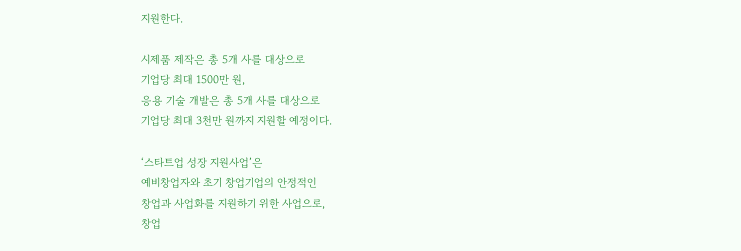지원한다.

시제품 제작은 총 5개 사를 대상으로
기업당 최대 1500만 원,
응용 기술 개발은 총 5개 사를 대상으로
기업당 최대 3천만 원까지 지원할 예정이다.

‘스타트업 성장 지원사업’은
예비창업자와 초기 창업기업의 안정적인
창업과 사업화를 지원하기 위한 사업으로,
창업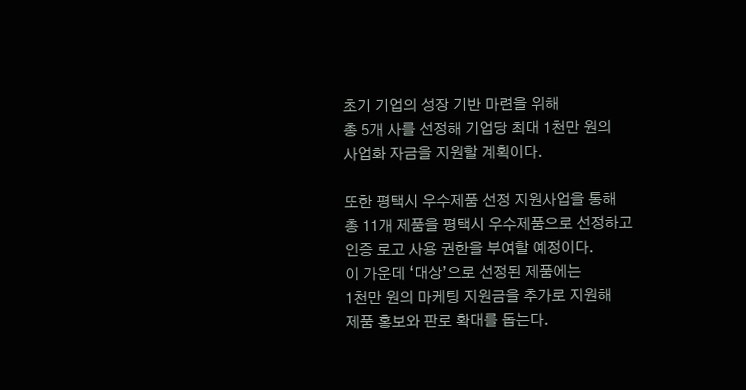초기 기업의 성장 기반 마련을 위해
총 5개 사를 선정해 기업당 최대 1천만 원의
사업화 자금을 지원할 계획이다.

또한 평택시 우수제품 선정 지원사업을 통해
총 11개 제품을 평택시 우수제품으로 선정하고
인증 로고 사용 권한을 부여할 예정이다.
이 가운데 ‘대상’으로 선정된 제품에는
1천만 원의 마케팅 지원금을 추가로 지원해
제품 홍보와 판로 확대를 돕는다.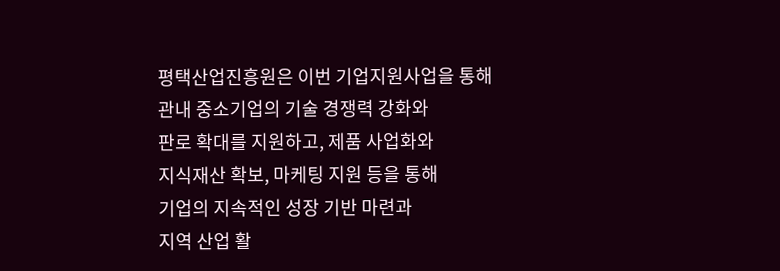평택산업진흥원은 이번 기업지원사업을 통해
관내 중소기업의 기술 경쟁력 강화와
판로 확대를 지원하고, 제품 사업화와
지식재산 확보, 마케팅 지원 등을 통해
기업의 지속적인 성장 기반 마련과
지역 산업 활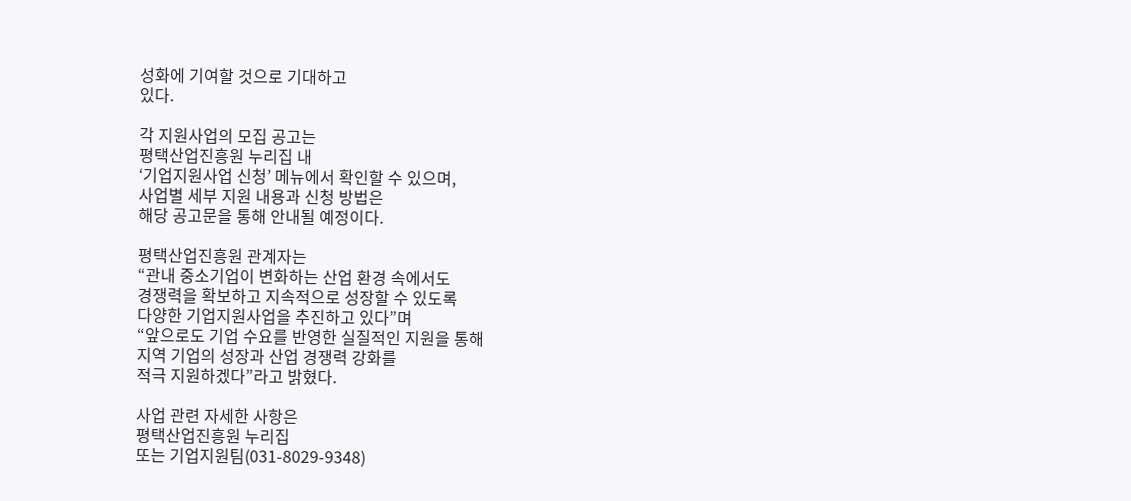성화에 기여할 것으로 기대하고
있다.

각 지원사업의 모집 공고는
평택산업진흥원 누리집 내
‘기업지원사업 신청’ 메뉴에서 확인할 수 있으며,
사업별 세부 지원 내용과 신청 방법은
해당 공고문을 통해 안내될 예정이다.

평택산업진흥원 관계자는
“관내 중소기업이 변화하는 산업 환경 속에서도
경쟁력을 확보하고 지속적으로 성장할 수 있도록
다양한 기업지원사업을 추진하고 있다”며
“앞으로도 기업 수요를 반영한 실질적인 지원을 통해
지역 기업의 성장과 산업 경쟁력 강화를
적극 지원하겠다”라고 밝혔다.

사업 관련 자세한 사항은
평택산업진흥원 누리집
또는 기업지원팀(031-8029-9348)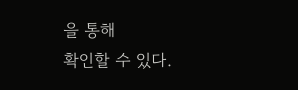을 통해
확인할 수 있다.